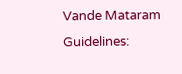Vande Mataram Guidelines: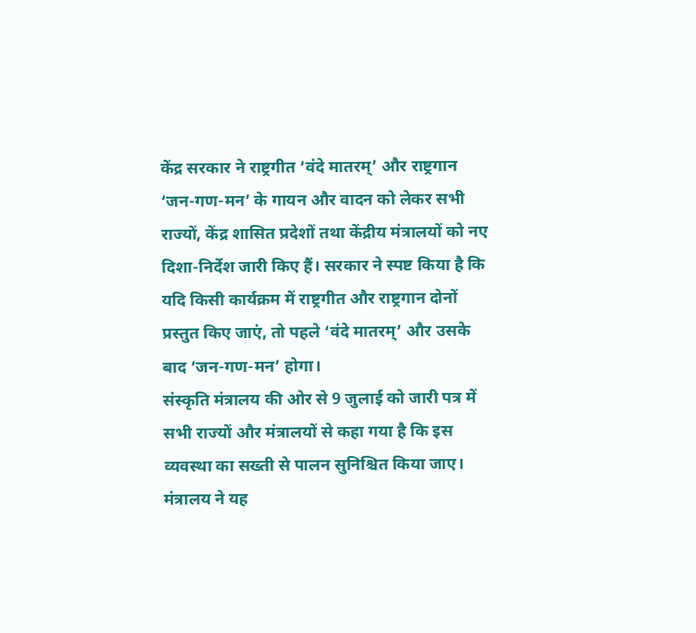केंद्र सरकार ने राष्ट्रगीत ‘वंदे मातरम्’ और राष्ट्रगान ‘जन-गण-मन’ के गायन और वादन को लेकर सभी राज्यों, केंद्र शासित प्रदेशों तथा केंद्रीय मंत्रालयों को नए दिशा-निर्देश जारी किए हैं। सरकार ने स्पष्ट किया है कि यदि किसी कार्यक्रम में राष्ट्रगीत और राष्ट्रगान दोनों प्रस्तुत किए जाएं, तो पहले ‘वंदे मातरम्’ और उसके बाद ‘जन-गण-मन’ होगा।
संस्कृति मंत्रालय की ओर से 9 जुलाई को जारी पत्र में सभी राज्यों और मंत्रालयों से कहा गया है कि इस व्यवस्था का सख्ती से पालन सुनिश्चित किया जाए। मंत्रालय ने यह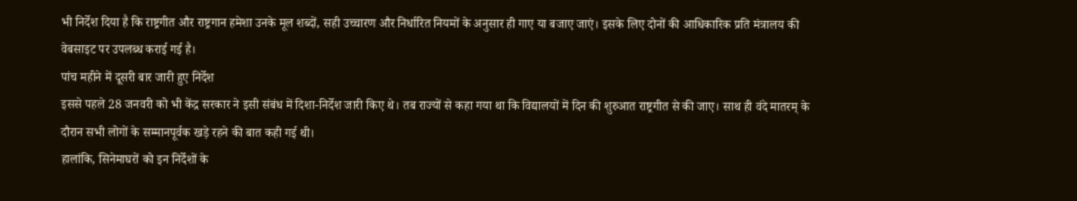भी निर्देश दिया है कि राष्ट्रगीत और राष्ट्रगान हमेशा उनके मूल शब्दों, सही उच्चारण और निर्धारित नियमों के अनुसार ही गाए या बजाए जाएं। इसके लिए दोनों की आधिकारिक प्रति मंत्रालय की वेबसाइट पर उपलब्ध कराई गई है।
पांच महीने में दूसरी बार जारी हुए निर्देश
इससे पहले 28 जनवरी को भी केंद्र सरकार ने इसी संबंध में दिशा-निर्देश जारी किए थे। तब राज्यों से कहा गया था कि विद्यालयों में दिन की शुरुआत राष्ट्रगीत से की जाए। साथ ही वंदे मातरम् के दौरान सभी लोगों के सम्मानपूर्वक खड़े रहने की बात कही गई थी।
हालांकि, सिनेमाघरों को इन निर्देशों के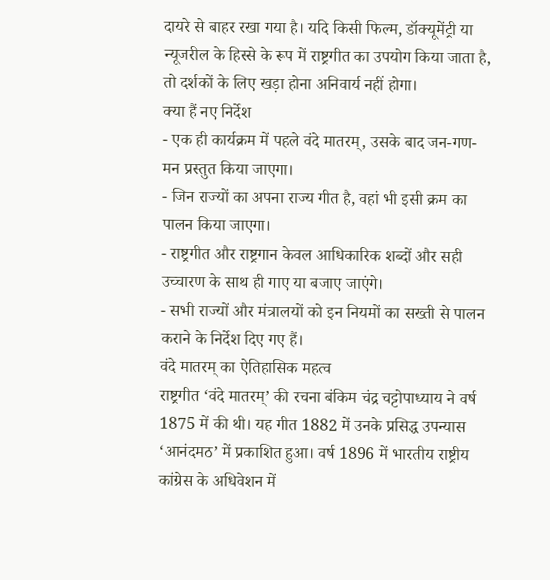दायरे से बाहर रखा गया है। यदि किसी फिल्म, डॉक्यूमेंट्री या न्यूजरील के हिस्से के रूप में राष्ट्रगीत का उपयोग किया जाता है, तो दर्शकों के लिए खड़ा होना अनिवार्य नहीं होगा।
क्या हैं नए निर्देश
- एक ही कार्यक्रम में पहले वंदे मातरम्, उसके बाद जन-गण-मन प्रस्तुत किया जाएगा।
- जिन राज्यों का अपना राज्य गीत है, वहां भी इसी क्रम का पालन किया जाएगा।
- राष्ट्रगीत और राष्ट्रगान केवल आधिकारिक शब्दों और सही उच्चारण के साथ ही गाए या बजाए जाएंगे।
- सभी राज्यों और मंत्रालयों को इन नियमों का सख्ती से पालन कराने के निर्देश दिए गए हैं।
वंदे मातरम् का ऐतिहासिक महत्व
राष्ट्रगीत ‘वंदे मातरम्’ की रचना बंकिम चंद्र चट्टोपाध्याय ने वर्ष 1875 में की थी। यह गीत 1882 में उनके प्रसिद्ध उपन्यास ‘आनंदमठ’ में प्रकाशित हुआ। वर्ष 1896 में भारतीय राष्ट्रीय कांग्रेस के अधिवेशन में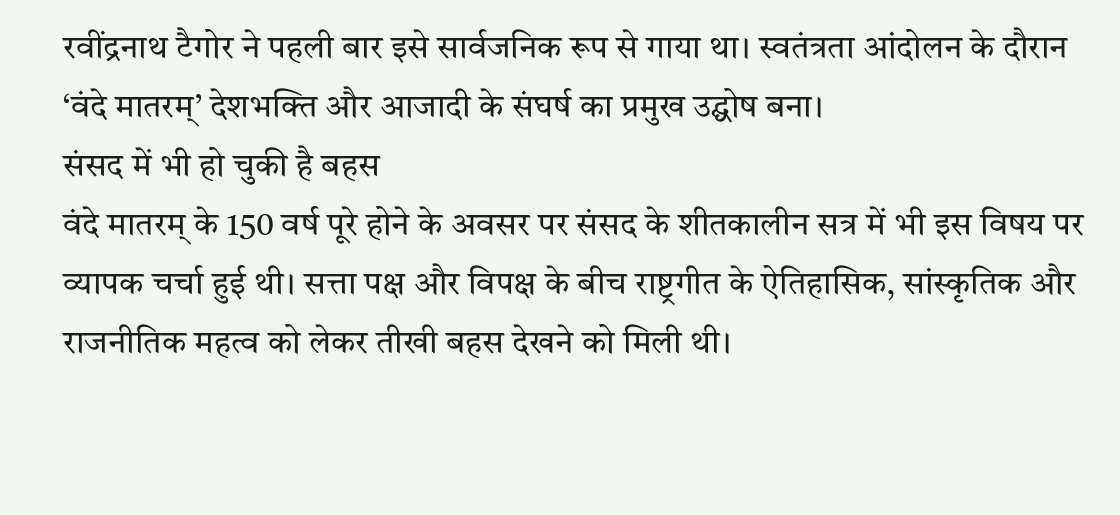रवींद्रनाथ टैगोर ने पहली बार इसे सार्वजनिक रूप से गाया था। स्वतंत्रता आंदोलन के दौरान ‘वंदे मातरम्’ देशभक्ति और आजादी के संघर्ष का प्रमुख उद्घोष बना।
संसद में भी हो चुकी है बहस
वंदे मातरम् के 150 वर्ष पूरे होने के अवसर पर संसद के शीतकालीन सत्र में भी इस विषय पर व्यापक चर्चा हुई थी। सत्ता पक्ष और विपक्ष के बीच राष्ट्रगीत के ऐतिहासिक, सांस्कृतिक और राजनीतिक महत्व को लेकर तीखी बहस देखने को मिली थी।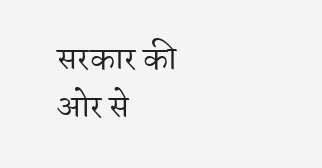सरकार की ओर से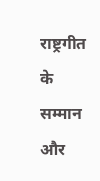राष्ट्रगीत के सम्मान और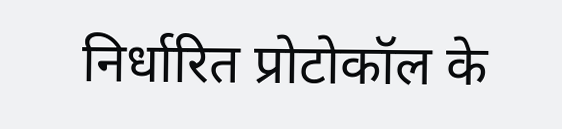निर्धारित प्रोटोकॉल के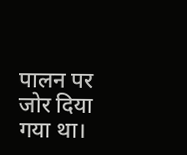पालन पर जोर दिया गया था।